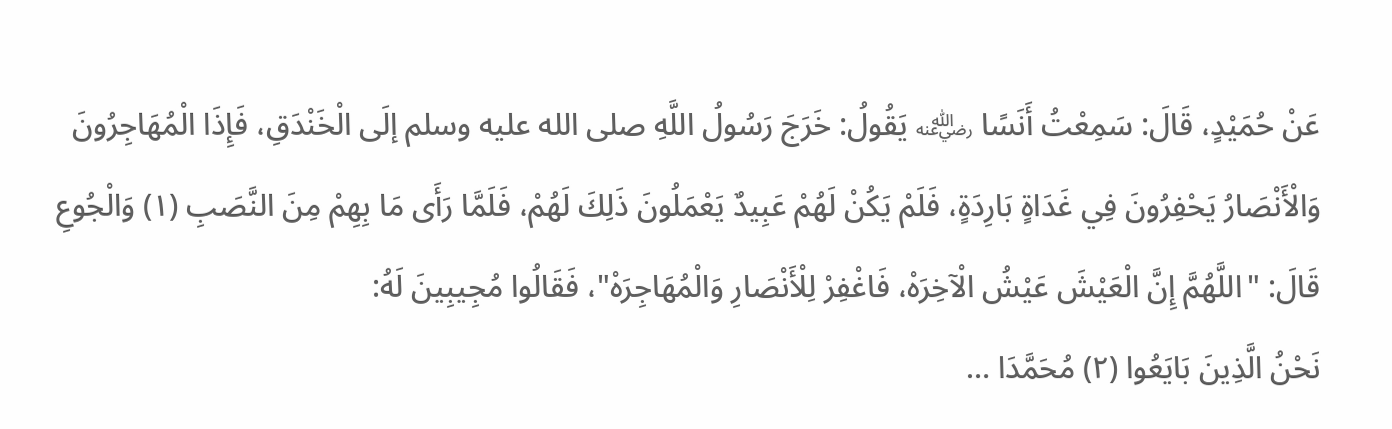عَنْ حُمَيْدٍ، قَالَ: سَمِعْتُ أَنَسًا ﵁ يَقُولُ: خَرَجَ رَسُولُ اللَّهِ صلى الله عليه وسلم إلَى الْخَنْدَقِ، فَإِذَا الْمُهَاجِرُونَ وَالْأَنْصَارُ يَحْفِرُونَ فِي غَدَاةٍ بَارِدَةٍ، فَلَمْ يَكُنْ لَهُمْ عَبِيدٌ يَعْمَلُونَ ذَلِكَ لَهُمْ، فَلَمَّا رَأَى مَا بِهِمْ مِنَ النَّصَبِ (١) وَالْجُوعِ قَالَ: "اللَّهُمَّ إِنَّ الْعَيْشَ عَيْشُ الْآخِرَهْ، فَاغْفِرْ لِلْأَنْصَارِ وَالْمُهَاجِرَهْ"، فَقَالُوا مُجِيبِينَ لَهُ:
نَحْنُ الَّذِينَ بَايَعُوا (٢) مُحَمَّدَا …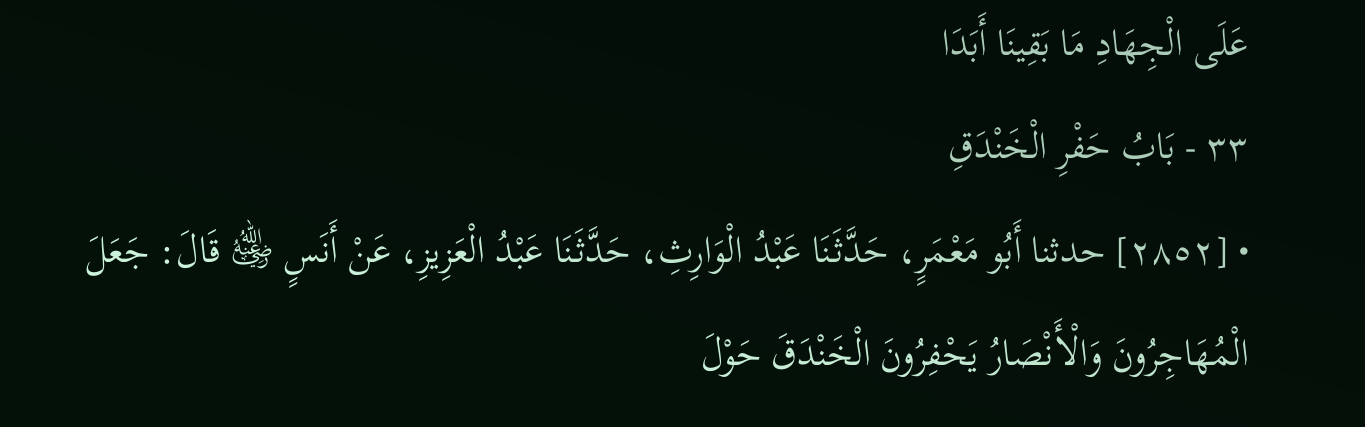عَلَى الْجِهَادِ مَا بَقِينَا أَبَدَا
٣٣ - بَابُ حَفْرِ الْخَنْدَقِ
• [٢٨٥٢] حدثنا أَبُو مَعْمَرٍ، حَدَّثَنَا عَبْدُ الْوَارِثِ، حَدَّثَنَا عَبْدُ الْعَزِيزِ، عَنْ أَنَسٍ ﵁ قَالَ: جَعَلَ الْمُهَاجِرُونَ وَالْأَنْصَارُ يَحْفِرُونَ الْخَنْدَقَ حَوْلَ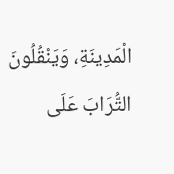الْمَدِينَةِ، وَيَنْقُلُونَ التُّرَابَ عَلَى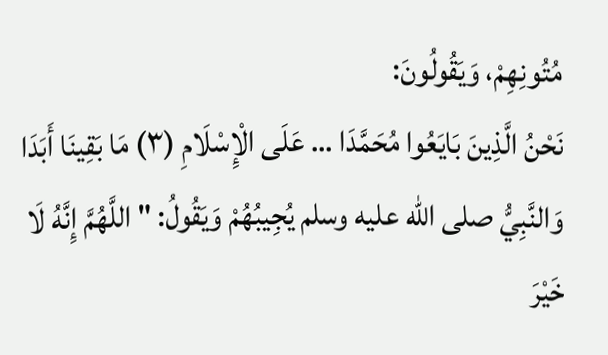مُتُونِهِمْ، وَيَقُولُونَ:
نَحْنُ الَّذِينَ بَايَعُوا مُحَمَّدَا … عَلَى الْإِسْلَامِ (٣) مَا بَقِينَا أَبَدَا
وَالنَّبِيُّ صلى الله عليه وسلم يُجِيبُهُمْ وَيَقُولُ: "اللَّهُمَّ إِنَّهُ لَا خَيْرَ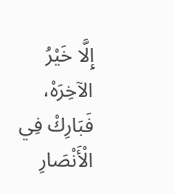إِلَّا خَيْرُ الآخِرَهْ، فَبَارِكْ فِي الْأَنْصَارِ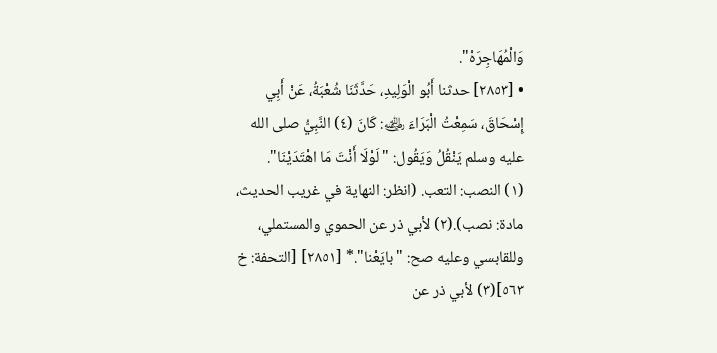وَالْمُهَاجِرَهْ".
• [٢٨٥٣] حدثنا أَبُو الْوَلِيدِ، حَدَّثَنَا شُعْبَةُ، عَنْ أَبِي إِسْحَاقَ، سَمِعْتُ الْبَرَاءَ ﵁: كَانَ (٤) النَّبِيُّ صلى الله عليه وسلم يَنْقُلُ وَيَقُول: "لَوْلَا أَنْتَ مَا اهْتَدَيْنَا".
(١) النصب: التعب. (انظر: النهاية في غريب الحديث، مادة: نصب).(٢) لأبي ذر عن الحموي والمستملي، وللقابسي وعليه صح: "بايَعْنا".* [٢٨٥١] [التحفة: خ ٥٦٣](٣) لأبي ذر عن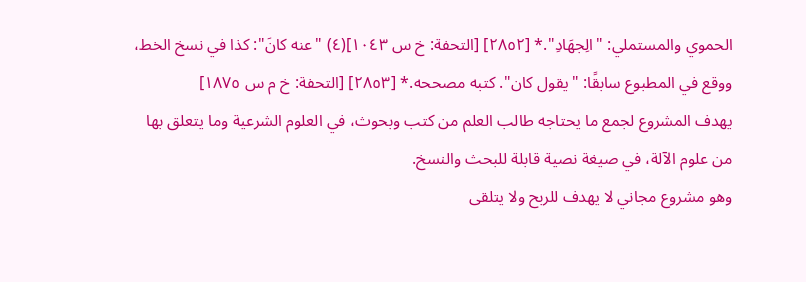الحموي والمستملي: "الِجهَادِ".* [٢٨٥٢] [التحفة: خ س ١٠٤٣](٤) "عنه كانَ": كذا في نسخ الخط، ووقع في المطبوع سابقًا: "يقول كان". كتبه مصححه.* [٢٨٥٣] [التحفة: خ م س ١٨٧٥]
يهدف المشروع لجمع ما يحتاجه طالب العلم من كتب وبحوث، في العلوم الشرعية وما يتعلق بها من علوم الآلة، في صيغة نصية قابلة للبحث والنسخ.
وهو مشروع مجاني لا يهدف للربح ولا يتلقى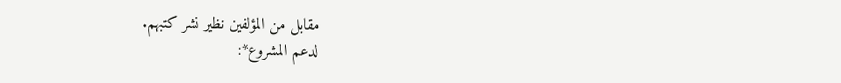مقابل من المؤلفين نظير نشر كتبهم.
لدعم المشروع*: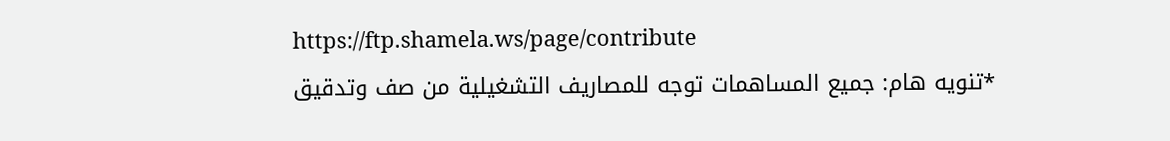https://ftp.shamela.ws/page/contribute
*تنويه هام: جميع المساهمات توجه للمصاريف التشغيلية من صف وتدقيق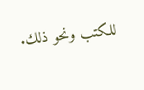للكتب ونحو ذلك.